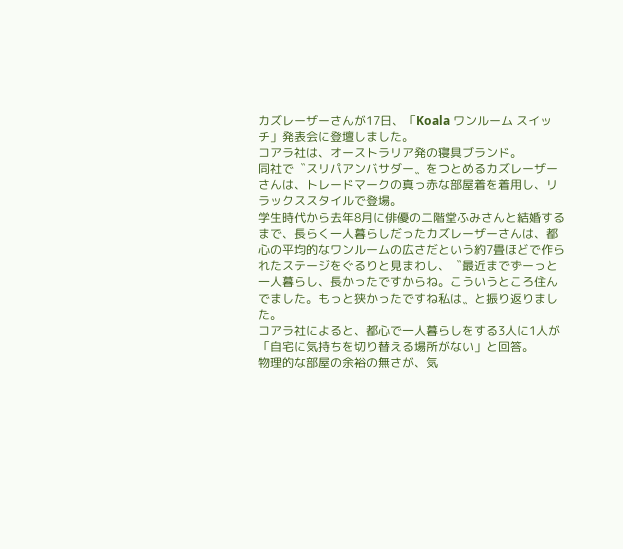カズレーザーさんが17日、「Koala ワンルーム スイッチ」発表会に登壇しました。
コアラ社は、オーストラリア発の寝具ブランド。
同社で〝スリパアンバサダー〟をつとめるカズレーザーさんは、トレードマークの真っ赤な部屋着を着用し、リラックススタイルで登場。
学生時代から去年8月に俳優の二階堂ふみさんと結婚するまで、長らく一人暮らしだったカズレーザーさんは、都心の平均的なワンルームの広さだという約7畳ほどで作られたステージをぐるりと見まわし、〝最近までずーっと一人暮らし、長かったですからね。こういうところ住んでました。もっと狭かったですね私は〟と振り返りました。
コアラ社によると、都心で一人暮らしをする3人に1人が「自宅に気持ちを切り替える場所がない」と回答。
物理的な部屋の余裕の無さが、気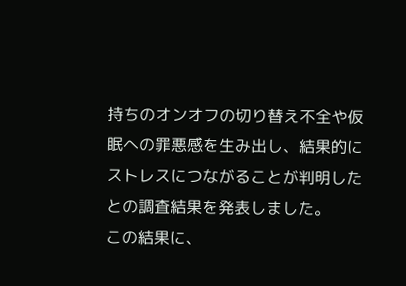持ちのオンオフの切り替え不全や仮眠への罪悪感を生み出し、結果的にストレスにつながることが判明したとの調査結果を発表しました。
この結果に、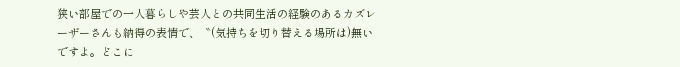狭い部屋での一人暮らしや芸人との共同生活の経験のあるカズレーザーさんも納得の表情で、〝(気持ちを切り替える場所は)無いですよ。どこに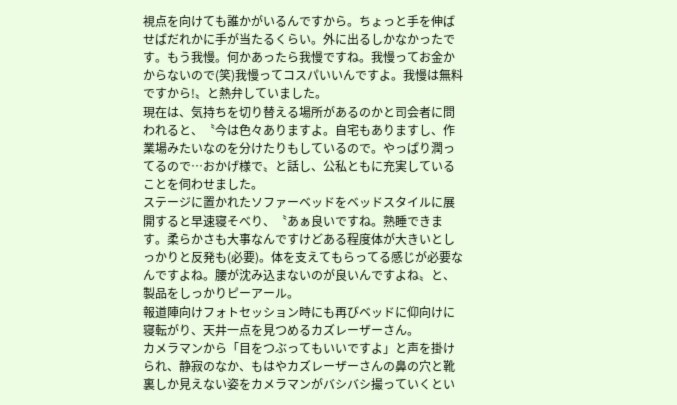視点を向けても誰かがいるんですから。ちょっと手を伸ばせばだれかに手が当たるくらい。外に出るしかなかったです。もう我慢。何かあったら我慢ですね。我慢ってお金かからないので(笑)我慢ってコスパいいんですよ。我慢は無料ですから!〟と熱弁していました。
現在は、気持ちを切り替える場所があるのかと司会者に問われると、〝今は色々ありますよ。自宅もありますし、作業場みたいなのを分けたりもしているので。やっぱり潤ってるので…おかげ様で〟と話し、公私ともに充実していることを伺わせました。
ステージに置かれたソファーベッドをベッドスタイルに展開すると早速寝そべり、〝あぁ良いですね。熟睡できます。柔らかさも大事なんですけどある程度体が大きいとしっかりと反発も(必要)。体を支えてもらってる感じが必要なんですよね。腰が沈み込まないのが良いんですよね〟と、製品をしっかりピーアール。
報道陣向けフォトセッション時にも再びベッドに仰向けに寝転がり、天井一点を見つめるカズレーザーさん。
カメラマンから「目をつぶってもいいですよ」と声を掛けられ、静寂のなか、もはやカズレーザーさんの鼻の穴と靴裏しか見えない姿をカメラマンがバシバシ撮っていくとい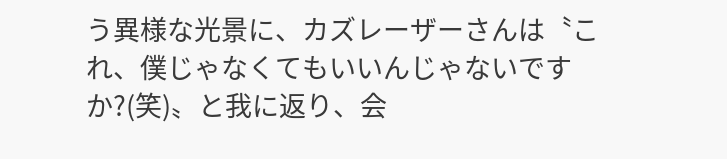う異様な光景に、カズレーザーさんは〝これ、僕じゃなくてもいいんじゃないですか?(笑)〟と我に返り、会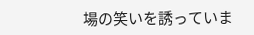場の笑いを誘っていま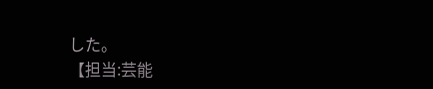した。
【担当:芸能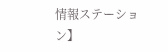情報ステーション】